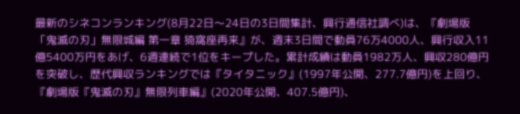最新のシネコンランキング(8月22日〜24日の3日間集計、興行通信社調べ)は、『劇場版「鬼滅の刃」無限城編 第一章 猗窩座再来』が、週末3日間で動員76万4000人、興行収入11億5400万円をあげ、6週連続で1位をキープした。累計成績は動員1982万人、興収280億円を突破し、歴代興収ランキングでは『タイタニック』(1997年公開、277.7億円)を上回り、『劇場版『鬼滅の刃』無限列車編』(2020年公開、407.5億円)、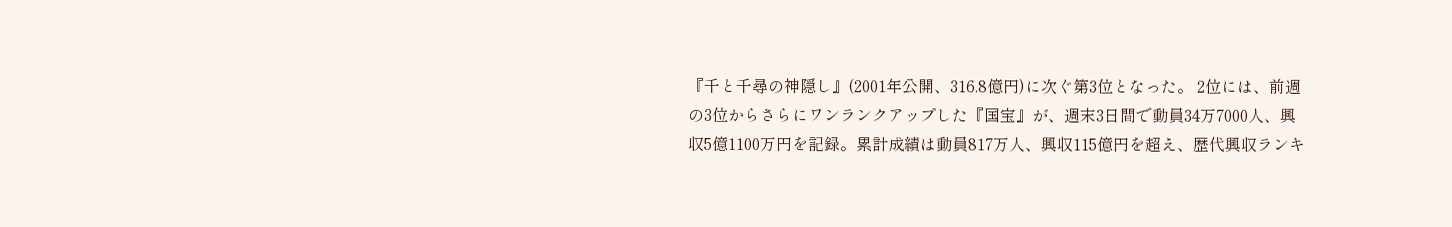『千と千尋の神隠し』(2001年公開、316.8億円)に次ぐ第3位となった。 2位には、前週の3位からさらにワンランクアップした『国宝』が、週末3日間で動員34万7000人、興収5億1100万円を記録。累計成績は動員817万人、興収115億円を超え、歴代興収ランキ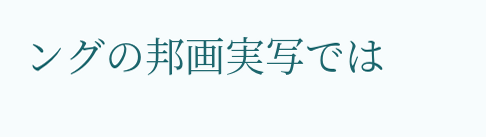ングの邦画実写では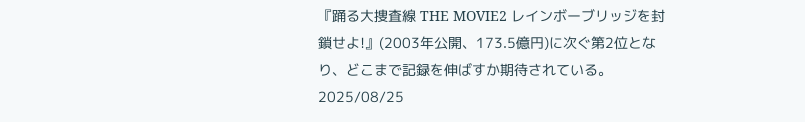『踊る大捜査線 THE MOVIE2 レインボーブリッジを封鎖せよ!』(2003年公開、173.5億円)に次ぐ第2位となり、どこまで記録を伸ばすか期待されている。
2025/08/25